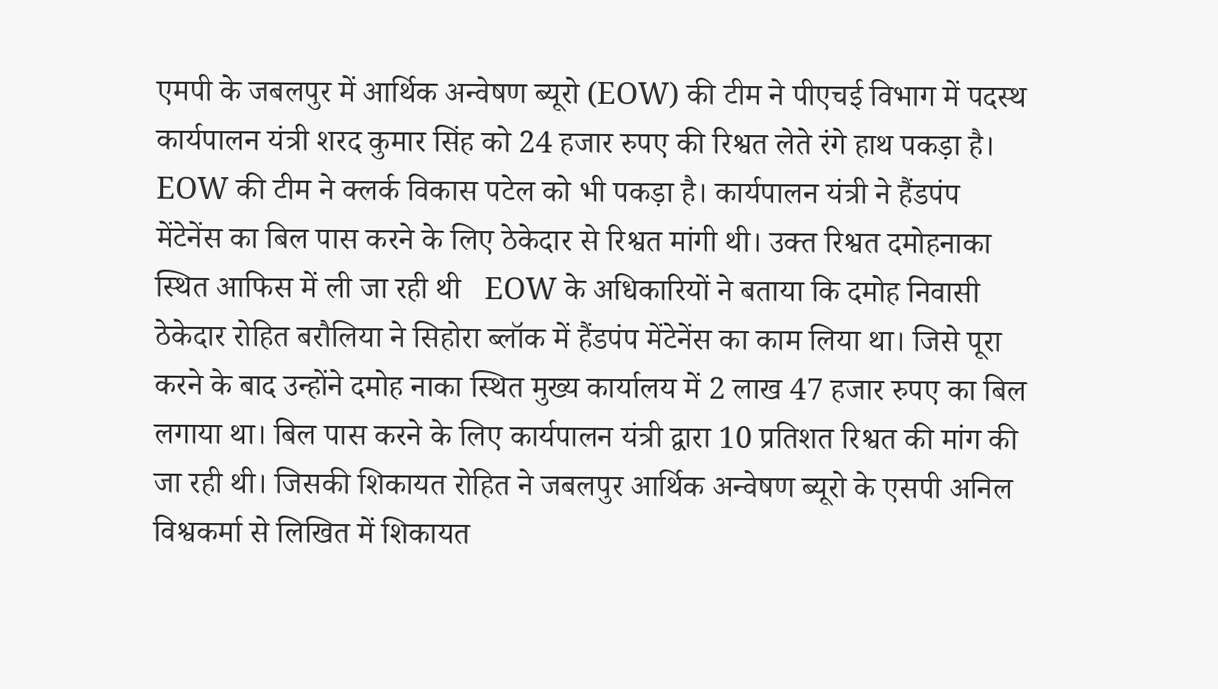एमपी के जबलपुर में आर्थिक अन्वेषण ब्यूरो (EOW) की टीम ने पीएचई विभाग में पदस्थ कार्यपालन यंत्री शरद कुमार सिंह को 24 हजार रुपए की रिश्वत लेते रंगे हाथ पकड़ा है। EOW की टीम ने क्लर्क विकास पटेल को भी पकड़ा है। कार्यपालन यंत्री ने हैंडपंप मेंटेनेंस का बिल पास करने के लिए ठेकेदार से रिश्वत मांगी थी। उक्त रिश्वत दमोहनाका स्थित आफिस में ली जा रही थी   EOW के अधिकारियों ने बताया कि दमोह निवासी ठेकेदार रोहित बरौलिया ने सिहोरा ब्लॉक में हैंडपंप मेंटेनेंस का काम लिया था। जिसे पूरा करने के बाद उन्होंने दमोह नाका स्थित मुख्य कार्यालय में 2 लाख 47 हजार रुपए का बिल लगाया था। बिल पास करने के लिए कार्यपालन यंत्री द्वारा 10 प्रतिशत रिश्वत की मांग की जा रही थी। जिसकी शिकायत रोहित ने जबलपुर आर्थिक अन्वेषण ब्यूरो के एसपी अनिल विश्वकर्मा से लिखित में शिकायत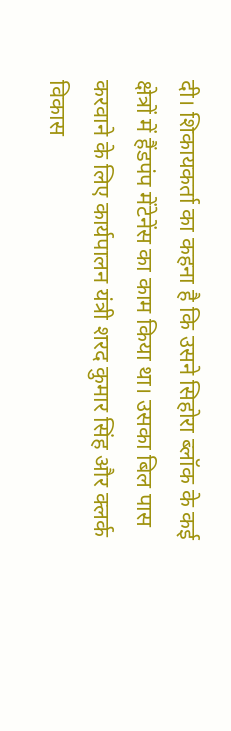दी। शिकायकर्ता का कहना है कि उसने सिहोरा ब्लॉक के कई क्षेत्रों में हैंडपंप मेंटेनेंस का काम किया था। उसका बिल पास करवाने के लिए कार्यपालन यंत्री शरद कुमार सिंह और क्लर्क विकास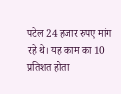पटेल 24 हजार रुपए मांग रहे थे। यह काम का 10 प्रतिशत होता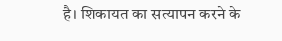है। शिकायत का सत्यापन करने के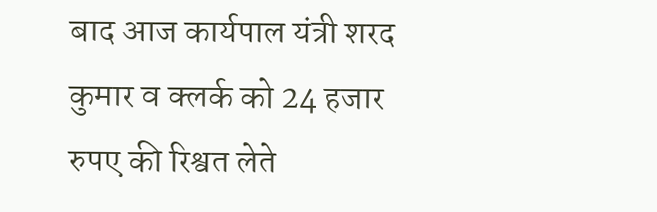बाद आज कार्यपाल यंत्री शरद कुमार व क्लर्क को 24 हजार रुपए की रिश्वत लेते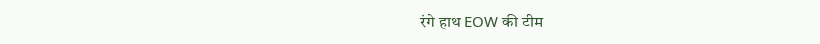रंगे हाथ EOW की टीम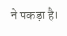ने पकड़ा है।